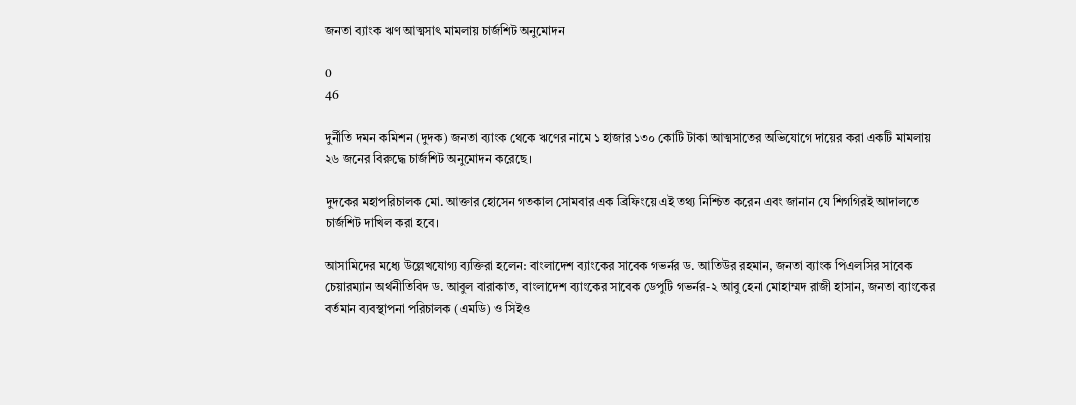জনতা ব্যাংক ঋণ আত্মসাৎ মামলায় চার্জশিট অনুমোদন

0
46

দুর্নীতি দমন কমিশন (দুদক) জনতা ব্যাংক থেকে ঋণের নামে ১ হাজার ১৩০ কোটি টাকা আত্মসাতের অভিযোগে দায়ের করা একটি মামলায় ২৬ জনের বিরুদ্ধে চার্জশিট অনুমোদন করেছে।

দুদকের মহাপরিচালক মো. আক্তার হোসেন গতকাল সোমবার এক ব্রিফিংয়ে এই তথ্য নিশ্চিত করেন এবং জানান যে শিগগিরই আদালতে চার্জশিট দাখিল করা হবে।

আসামিদের মধ্যে উল্লেখযোগ্য ব্যক্তিরা হলেন: বাংলাদেশ ব্যাংকের সাবেক গভর্নর ড. আতিউর রহমান, জনতা ব্যাংক পিএলসির সাবেক চেয়ারম্যান অর্থনীতিবিদ ড. আবুল বারাকাত, বাংলাদেশ ব্যাংকের সাবেক ডেপুটি গভর্নর-২ আবু হেনা মোহাম্মদ রাজী হাসান, জনতা ব্যাংকের বর্তমান ব্যবস্থাপনা পরিচালক (এমডি) ও সিইও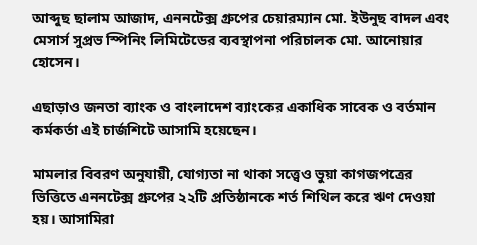আব্দুছ ছালাম আজাদ, এননটেক্স গ্রুপের চেয়ারম্যান মো. ইউনুছ বাদল এবং মেসার্স সুপ্রভ স্পিনিং লিমিটেডের ব্যবস্থাপনা পরিচালক মো. আনোয়ার হোসেন।

এছাড়াও জনতা ব্যাংক ও বাংলাদেশ ব্যাংকের একাধিক সাবেক ও বর্তমান কর্মকর্তা এই চার্জশিটে আসামি হয়েছেন।

মামলার বিবরণ অনুযায়ী, যোগ্যতা না থাকা সত্ত্বেও ভুয়া কাগজপত্রের ভিত্তিতে এননটেক্স গ্রুপের ২২টি প্রতিষ্ঠানকে শর্ত শিথিল করে ঋণ দেওয়া হয়। আসামিরা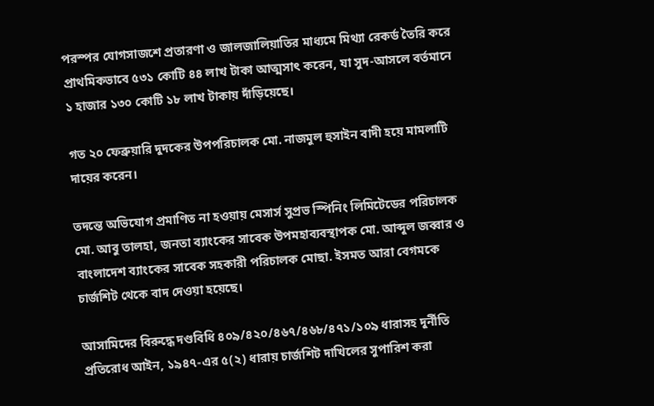পরস্পর যোগসাজশে প্রতারণা ও জালজালিয়াতির মাধ্যমে মিথ্যা রেকর্ড তৈরি করে প্রাথমিকভাবে ৫৩১ কোটি ৪৪ লাখ টাকা আত্মসাৎ করেন, যা সুদ-আসলে বর্তমানে ১ হাজার ১৩০ কোটি ১৮ লাখ টাকায় দাঁড়িয়েছে।

গত ২০ ফেব্রুয়ারি দুদকের উপপরিচালক মো. নাজমুল হুসাইন বাদী হয়ে মামলাটি দায়ের করেন।

তদন্তে অভিযোগ প্রমাণিত না হওয়ায় মেসার্স সুপ্রভ স্পিনিং লিমিটেডের পরিচালক মো. আবু তালহা, জনতা ব্যাংকের সাবেক উপমহাব্যবস্থাপক মো. আব্দুল জব্বার ও বাংলাদেশ ব্যাংকের সাবেক সহকারী পরিচালক মোছা. ইসমত আরা বেগমকে চার্জশিট থেকে বাদ দেওয়া হয়েছে।

আসামিদের বিরুদ্ধে দণ্ডবিধি ৪০৯/৪২০/৪৬৭/৪৬৮/৪৭১/১০৯ ধারাসহ দুর্নীতি প্রতিরোধ আইন, ১৯৪৭-এর ৫(২) ধারায় চার্জশিট দাখিলের সুপারিশ করা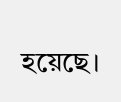হয়েছে।